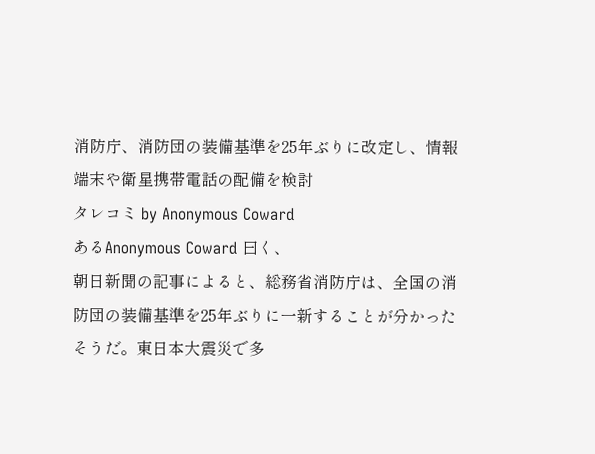消防庁、消防団の装備基準を25年ぶりに改定し、情報端末や衛星携帯電話の配備を検討
タレコミ by Anonymous Coward
あるAnonymous Coward 曰く、
朝日新聞の記事によると、総務省消防庁は、全国の消防団の装備基準を25年ぶりに一新することが分かったそうだ。東日本大震災で多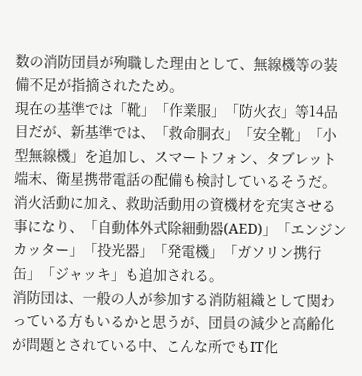数の消防団員が殉職した理由として、無線機等の装備不足が指摘されたため。
現在の基準では「靴」「作業服」「防火衣」等14品目だが、新基準では、「救命胴衣」「安全靴」「小型無線機」を追加し、スマートフォン、タブレット端末、衛星携帯電話の配備も検討しているそうだ。消火活動に加え、救助活動用の資機材を充実させる事になり、「自動体外式除細動器(AED)」「エンジンカッター」「投光器」「発電機」「ガソリン携行缶」「ジャッキ」も追加される。
消防団は、一般の人が参加する消防組織として関わっている方もいるかと思うが、団員の減少と高齢化が問題とされている中、こんな所でもIT化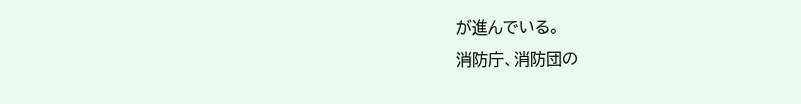が進んでいる。
消防庁、消防団の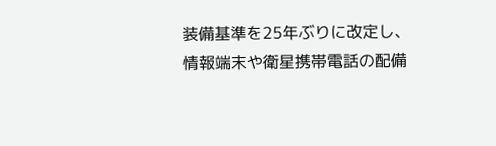装備基準を25年ぶりに改定し、情報端末や衛星携帯電話の配備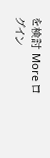を検討 More ログイン